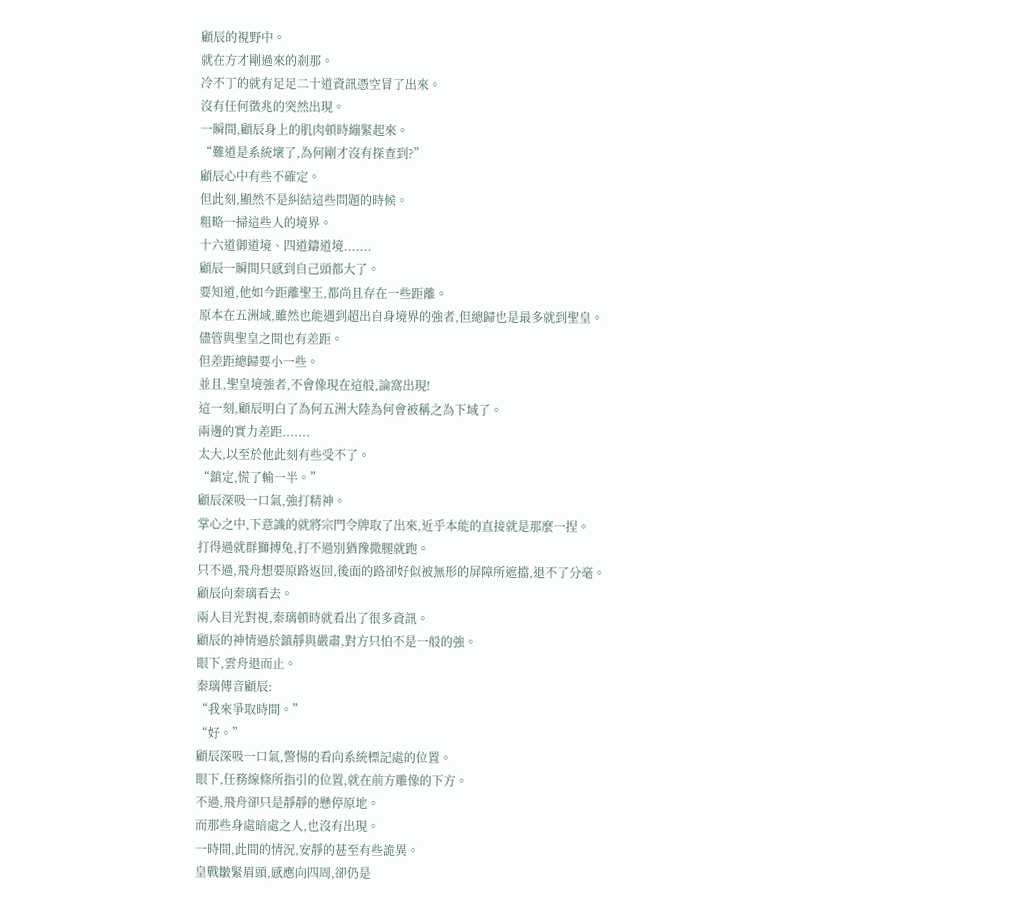顧辰的視野中。
就在方才剛過來的剎那。
冷不丁的就有足足二十道資訊憑空冒了出來。
沒有任何徵兆的突然出現。
一瞬間,顧辰身上的肌肉頓時繃緊起來。
“難道是系統壞了,為何剛才沒有探查到?”
顧辰心中有些不確定。
但此刻,顯然不是糾結這些問題的時候。
粗略一掃這些人的境界。
十六道御道境、四道鑄道境.......
顧辰一瞬間只感到自己頭都大了。
要知道,他如今距離聖王,都尚且存在一些距離。
原本在五洲域,雖然也能遇到超出自身境界的強者,但總歸也是最多就到聖皇。
儘管與聖皇之間也有差距。
但差距總歸要小一些。
並且,聖皇境強者,不會像現在這般,論窩出現!
這一刻,顧辰明白了為何五洲大陸為何會被稱之為下域了。
兩邊的實力差距.......
太大,以至於他此刻有些受不了。
“鎮定,慌了輸一半。”
顧辰深吸一口氣,強打精神。
掌心之中,下意識的就將宗門令牌取了出來,近乎本能的直接就是那麼一捏。
打得過就群獅搏兔,打不過別猶豫撒腿就跑。
只不過,飛舟想要原路返回,後面的路卻好似被無形的屏障所遮擋,退不了分毫。
顧辰向秦璃看去。
兩人目光對視,秦璃頓時就看出了很多資訊。
顧辰的神情過於鎮靜與嚴肅,對方只怕不是一般的強。
眼下,雲舟退而止。
秦璃傳音顧辰:
“我來爭取時間。”
“好。”
顧辰深吸一口氣,警惕的看向系統標記處的位置。
眼下,任務線條所指引的位置,就在前方雕像的下方。
不過,飛舟卻只是靜靜的懸停原地。
而那些身處暗處之人,也沒有出現。
一時間,此間的情況,安靜的甚至有些詭異。
皇戰皺緊眉頭,感應向四周,卻仍是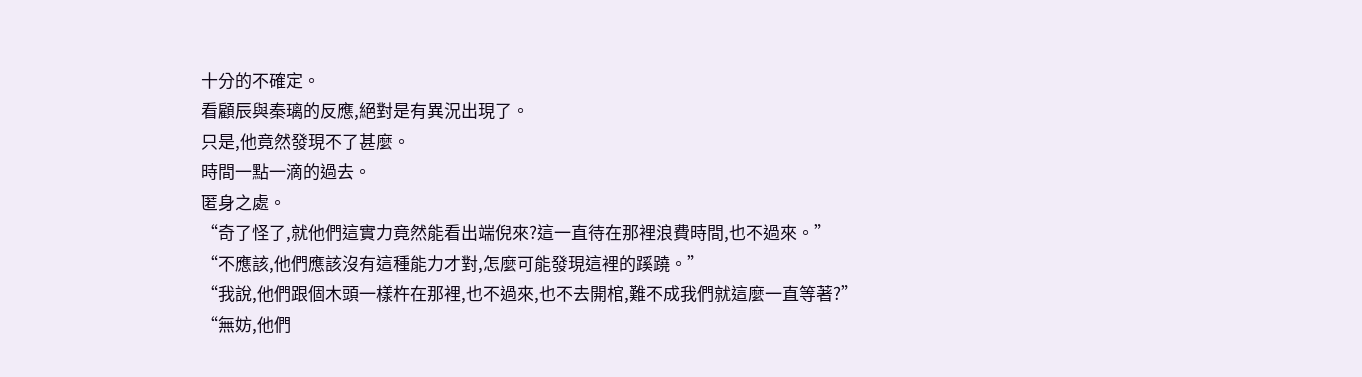十分的不確定。
看顧辰與秦璃的反應,絕對是有異況出現了。
只是,他竟然發現不了甚麼。
時間一點一滴的過去。
匿身之處。
“奇了怪了,就他們這實力竟然能看出端倪來?這一直待在那裡浪費時間,也不過來。”
“不應該,他們應該沒有這種能力才對,怎麼可能發現這裡的蹊蹺。”
“我說,他們跟個木頭一樣杵在那裡,也不過來,也不去開棺,難不成我們就這麼一直等著?”
“無妨,他們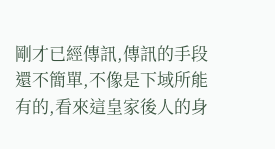剛才已經傳訊,傳訊的手段還不簡單,不像是下域所能有的,看來這皇家後人的身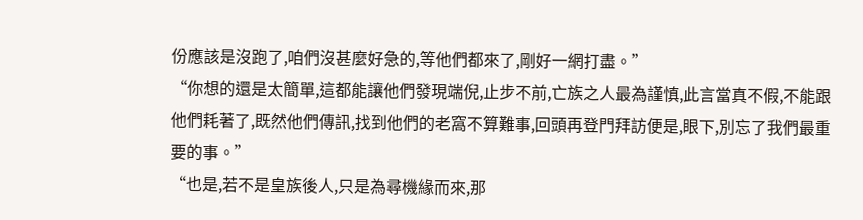份應該是沒跑了,咱們沒甚麼好急的,等他們都來了,剛好一網打盡。”
“你想的還是太簡單,這都能讓他們發現端倪,止步不前,亡族之人最為謹慎,此言當真不假,不能跟他們耗著了,既然他們傳訊,找到他們的老窩不算難事,回頭再登門拜訪便是,眼下,別忘了我們最重要的事。”
“也是,若不是皇族後人,只是為尋機緣而來,那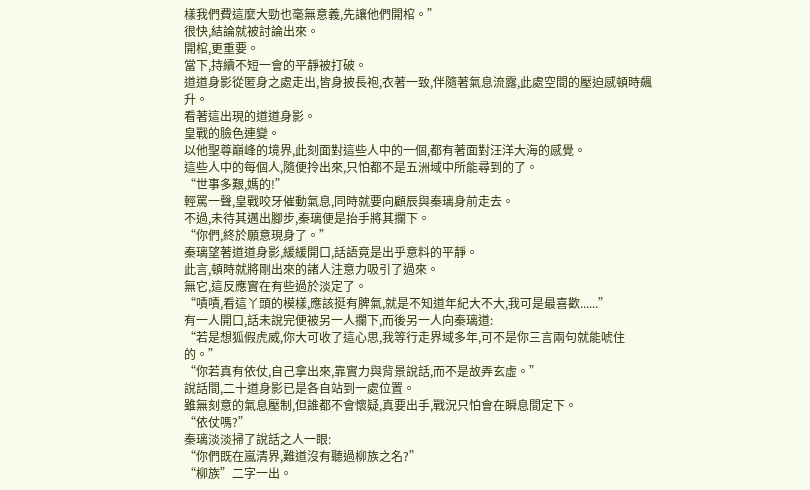樣我們費這麼大勁也毫無意義,先讓他們開棺。”
很快,結論就被討論出來。
開棺,更重要。
當下,持續不短一會的平靜被打破。
道道身影從匿身之處走出,皆身披長袍,衣著一致,伴隨著氣息流露,此處空間的壓迫感頓時飆升。
看著這出現的道道身影。
皇戰的臉色連變。
以他聖尊巔峰的境界,此刻面對這些人中的一個,都有著面對汪洋大海的感覺。
這些人中的每個人,隨便拎出來,只怕都不是五洲域中所能尋到的了。
“世事多艱,媽的!”
輕罵一聲,皇戰咬牙催動氣息,同時就要向顧辰與秦璃身前走去。
不過,未待其邁出腳步,秦璃便是抬手將其攔下。
“你們,終於願意現身了。”
秦璃望著道道身影,緩緩開口,話語竟是出乎意料的平靜。
此言,頓時就將剛出來的諸人注意力吸引了過來。
無它,這反應實在有些過於淡定了。
“嘖嘖,看這丫頭的模樣,應該挺有脾氣,就是不知道年紀大不大,我可是最喜歡......”
有一人開口,話未說完便被另一人攔下,而後另一人向秦璃道:
“若是想狐假虎威,你大可收了這心思,我等行走界域多年,可不是你三言兩句就能唬住的。”
“你若真有依仗,自己拿出來,靠實力與背景說話,而不是故弄玄虛。”
說話間,二十道身影已是各自站到一處位置。
雖無刻意的氣息壓制,但誰都不會懷疑,真要出手,戰況只怕會在瞬息間定下。
“依仗嗎?”
秦璃淡淡掃了說話之人一眼:
“你們既在嵐清界,難道沒有聽過柳族之名?”
“柳族”二字一出。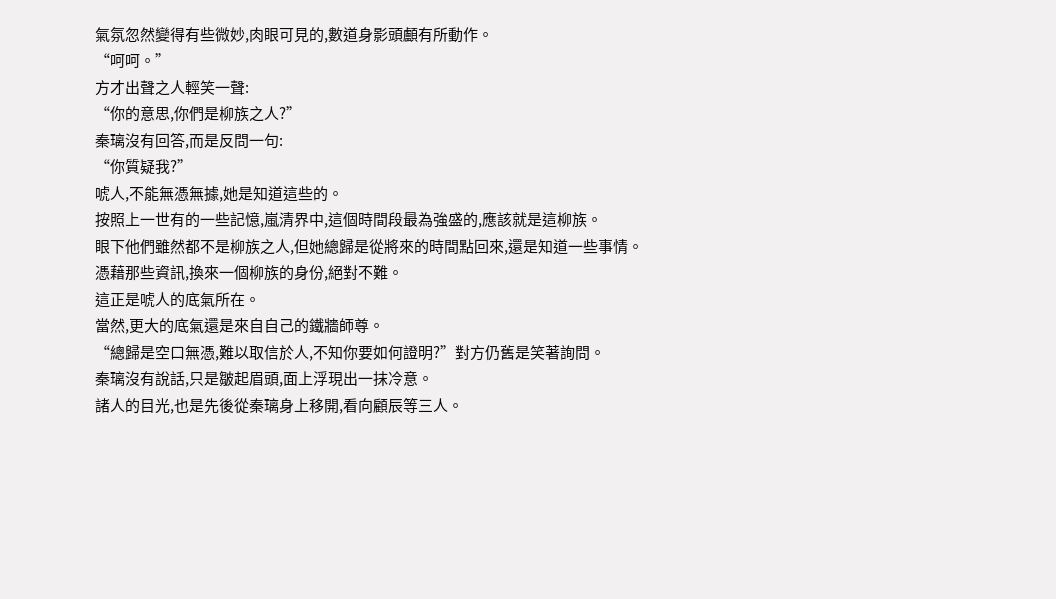氣氛忽然變得有些微妙,肉眼可見的,數道身影頭顱有所動作。
“呵呵。”
方才出聲之人輕笑一聲:
“你的意思,你們是柳族之人?”
秦璃沒有回答,而是反問一句:
“你質疑我?”
唬人,不能無憑無據,她是知道這些的。
按照上一世有的一些記憶,嵐清界中,這個時間段最為強盛的,應該就是這柳族。
眼下他們雖然都不是柳族之人,但她總歸是從將來的時間點回來,還是知道一些事情。
憑藉那些資訊,換來一個柳族的身份,絕對不難。
這正是唬人的底氣所在。
當然,更大的底氣還是來自自己的鐵牆師尊。
“總歸是空口無憑,難以取信於人,不知你要如何證明?”對方仍舊是笑著詢問。
秦璃沒有說話,只是皺起眉頭,面上浮現出一抹冷意。
諸人的目光,也是先後從秦璃身上移開,看向顧辰等三人。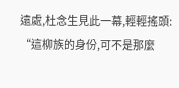遠處,杜念生見此一幕,輕輕搖頭:
“這柳族的身份,可不是那麼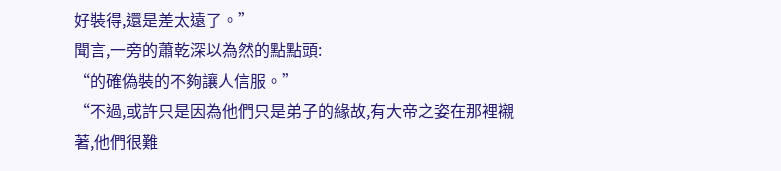好裝得,還是差太遠了。”
聞言,一旁的蕭乾深以為然的點點頭:
“的確偽裝的不夠讓人信服。”
“不過,或許只是因為他們只是弟子的緣故,有大帝之姿在那裡襯著,他們很難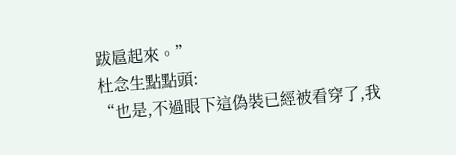跋扈起來。”
杜念生點點頭:
“也是,不過眼下這偽裝已經被看穿了,我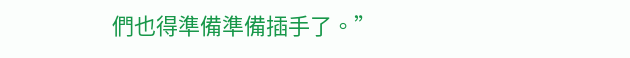們也得準備準備插手了。”